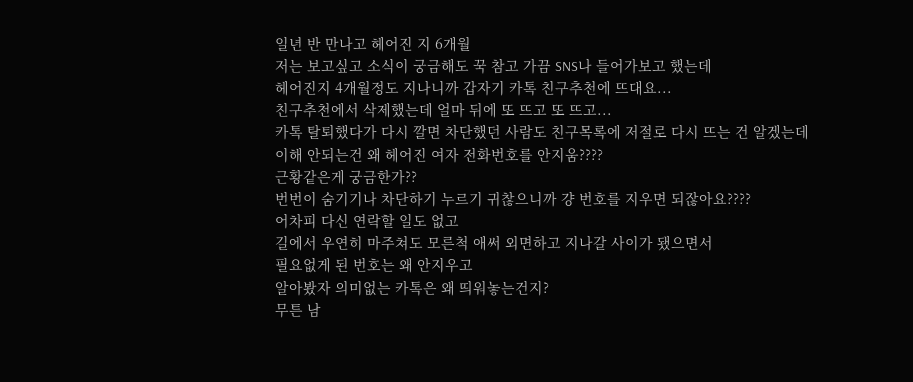일년 반 만나고 헤어진 지 6개월
저는 보고싶고 소식이 궁금해도 꾹 참고 가끔 SNS나 들어가보고 했는데
헤어진지 4개월정도 지나니까 갑자기 카톡 친구추천에 뜨대요...
친구추천에서 삭제했는데 얼마 뒤에 또 뜨고 또 뜨고...
카톡 탈퇴했다가 다시 깔면 차단했던 사람도 친구목록에 저절로 다시 뜨는 건 알겠는데
이해 안되는건 왜 헤어진 여자 전화번호를 안지움????
근황같은게 궁금한가??
번번이 숨기기나 차단하기 누르기 귀찮으니까 걍 번호를 지우면 되잖아요????
어차피 다신 연락할 일도 없고
길에서 우연히 마주쳐도 모른척 애써 외면하고 지나갈 사이가 됐으면서
필요없게 된 번호는 왜 안지우고
알아봤자 의미없는 카톡은 왜 띄워놓는건지?
무튼 남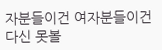자분들이건 여자분들이건 다신 못볼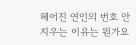헤어진 연인의 번호 안지우는 이유는 뭔가요